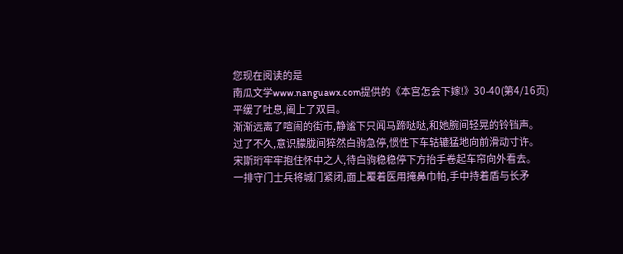您现在阅读的是
南瓜文学www.nanguawx.com提供的《本宫怎会下嫁!》30-40(第4/16页)
平缓了吐息,阖上了双目。
渐渐远离了喧闹的街市,静谧下只闻马蹄哒哒,和她腕间轻晃的铃铛声。
过了不久,意识朦胧间猝然白驹急停,惯性下车轱辘猛地向前滑动寸许。
宋斯珩牢牢抱住怀中之人,待白驹稳稳停下方抬手卷起车帘向外看去。
一排守门士兵将城门紧闭,面上覆着医用掩鼻巾帕,手中持着盾与长矛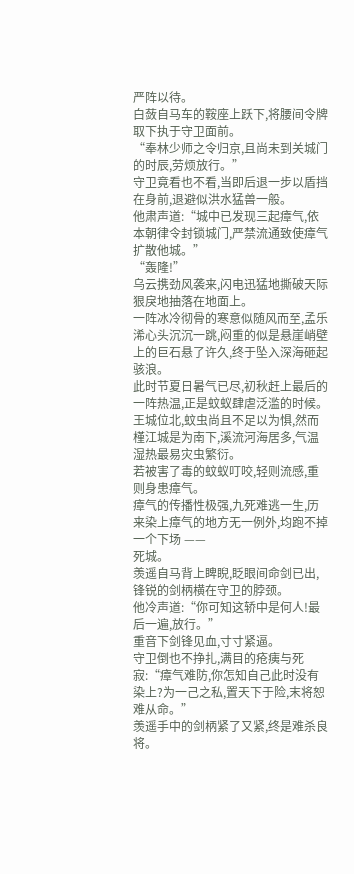严阵以待。
白蔹自马车的鞍座上跃下,将腰间令牌取下执于守卫面前。
“奉林少师之令归京,且尚未到关城门的时辰,劳烦放行。”
守卫竟看也不看,当即后退一步以盾挡在身前,退避似洪水猛兽一般。
他肃声道:“城中已发现三起瘴气,依本朝律令封锁城门,严禁流通致使瘴气扩散他城。”
“轰隆!”
乌云携劲风袭来,闪电迅猛地撕破天际狠戾地抽落在地面上。
一阵冰冷彻骨的寒意似随风而至,孟乐浠心头沉沉一跳,闷重的似是悬崖峭壁上的巨石悬了许久,终于坠入深海砸起骇浪。
此时节夏日暑气已尽,初秋赶上最后的一阵热温,正是蚊蚁肆虐泛滥的时候。
王城位北,蚊虫尚且不足以为惧,然而槿江城是为南下,溪流河海居多,气温湿热最易灾虫繁衍。
若被害了毒的蚊蚁叮咬,轻则流感,重则身患瘴气。
瘴气的传播性极强,九死难逃一生,历来染上瘴气的地方无一例外,均跑不掉一个下场 ——
死城。
羡遥自马背上睥睨,眨眼间命剑已出,锋锐的剑柄横在守卫的脖颈。
他冷声道:“你可知这轿中是何人!最后一遍,放行。”
重音下剑锋见血,寸寸紧逼。
守卫倒也不挣扎,满目的疮痍与死寂:“瘴气难防,你怎知自己此时没有染上?为一己之私,置天下于险,末将恕难从命。”
羡遥手中的剑柄紧了又紧,终是难杀良将。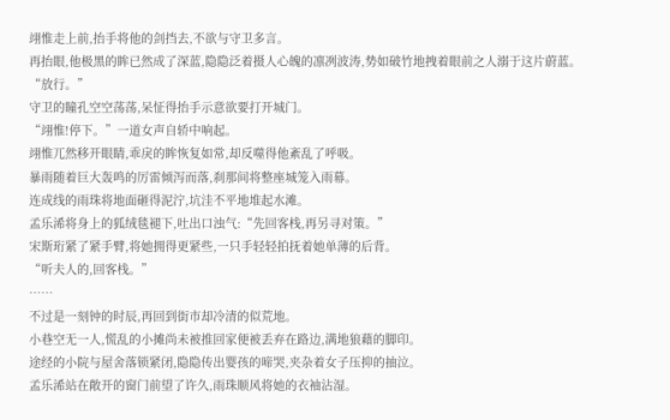翊惟走上前,抬手将他的剑挡去,不欲与守卫多言。
再抬眼,他极黑的眸已然成了深蓝,隐隐泛着摄人心魄的凛冽波涛,势如破竹地拽着眼前之人溺于这片蔚蓝。
“放行。”
守卫的瞳孔空空荡荡,呆怔得抬手示意欲要打开城门。
“翊惟!停下。”一道女声自轿中响起。
翊惟兀然移开眼睛,乖戾的眸恢复如常,却反噬得他紊乱了呼吸。
暴雨随着巨大轰鸣的厉雷倾泻而落,刹那间将整座城笼入雨幕。
连成线的雨珠将地面砸得泥泞,坑洼不平地堆起水滩。
孟乐浠将身上的狐绒毯褪下,吐出口浊气:“先回客栈,再另寻对策。”
宋斯珩紧了紧手臂,将她拥得更紧些,一只手轻轻拍抚着她单薄的后背。
“听夫人的,回客栈。”
……
不过是一刻钟的时辰,再回到街市却冷清的似荒地。
小巷空无一人,慌乱的小摊尚未被推回家便被丢弃在路边,满地狼藉的脚印。
途经的小院与屋舍落锁紧闭,隐隐传出婴孩的啼哭,夹杂着女子压抑的抽泣。
孟乐浠站在敞开的窗门前望了许久,雨珠顺风将她的衣袖沾湿。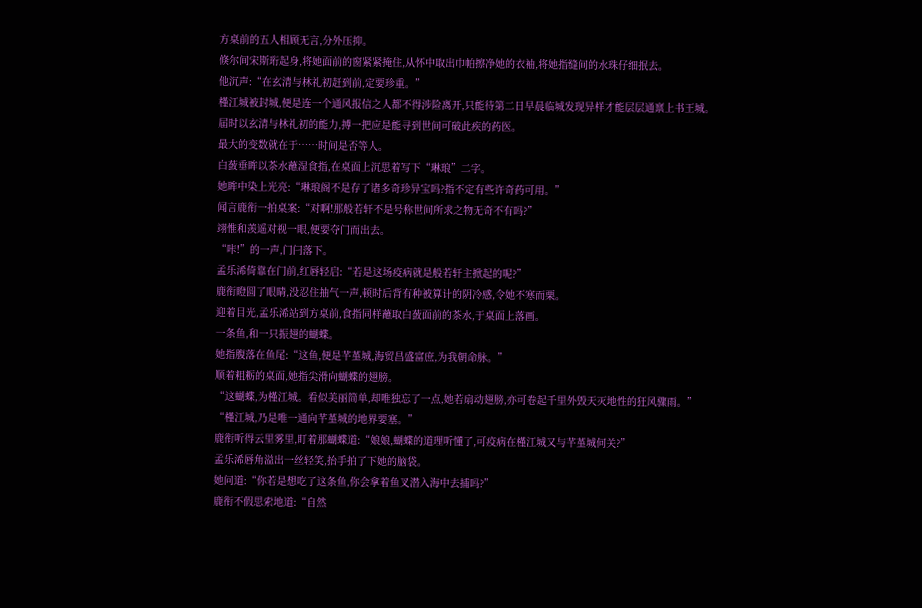方桌前的五人相顾无言,分外压抑。
倏尔间宋斯珩起身,将她面前的窗紧紧掩住,从怀中取出巾帕擦净她的衣袖,将她指缝间的水珠仔细抿去。
他沉声:“在玄清与林礼初赶到前,定要珍重。”
槿江城被封城,便是连一个通风报信之人都不得涉险离开,只能待第二日早晨临城发现异样才能层层通禀上书王城。
届时以玄清与林礼初的能力,搏一把应是能寻到世间可破此疾的药医。
最大的变数就在于……时间是否等人。
白蔹垂眸以茶水蘸湿食指,在桌面上沉思着写下“琳琅”二字。
她眸中染上光亮:“琳琅阁不是存了诸多奇珍异宝吗?指不定有些许奇药可用。”
闻言鹿衔一拍桌案:“对啊!那般若轩不是号称世间所求之物无奇不有吗?”
翊惟和羡遥对视一眼,便要夺门而出去。
“咔!”的一声,门闩落下。
孟乐浠倚靠在门前,红唇轻启:“若是这场疫病就是般若轩主掀起的呢?”
鹿衔瞪圆了眼睛,没忍住抽气一声,顿时后背有种被算计的阴冷感,令她不寒而栗。
迎着目光,孟乐浠站到方桌前,食指同样蘸取白蔹面前的茶水,于桌面上落画。
一条鱼,和一只振翅的蝴蝶。
她指腹落在鱼尾:“这鱼,便是芊堇城,海贸昌盛富庶,为我朝命脉。”
顺着粗粝的桌面,她指尖滑向蝴蝶的翅膀。
“这蝴蝶,为槿江城。看似美丽简单,却唯独忘了一点,她若扇动翅膀,亦可卷起千里外毁天灭地性的狂风骤雨。”
“槿江城,乃是唯一通向芊堇城的地界要塞。”
鹿衔听得云里雾里,盯着那蝴蝶道:“娘娘,蝴蝶的道理听懂了,可疫病在槿江城又与芊堇城何关?”
孟乐浠唇角溢出一丝轻笑,抬手拍了下她的脑袋。
她问道:“你若是想吃了这条鱼,你会拿着鱼叉潜入海中去捕吗?”
鹿衔不假思索地道:“自然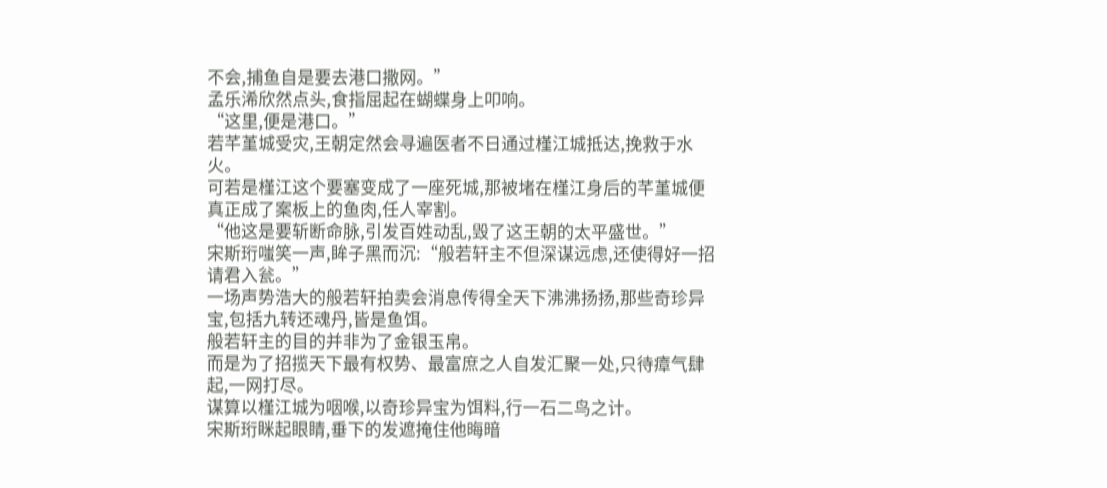不会,捕鱼自是要去港口撒网。”
孟乐浠欣然点头,食指屈起在蝴蝶身上叩响。
“这里,便是港口。”
若芊堇城受灾,王朝定然会寻遍医者不日通过槿江城抵达,挽救于水火。
可若是槿江这个要塞变成了一座死城,那被堵在槿江身后的芊堇城便真正成了案板上的鱼肉,任人宰割。
“他这是要斩断命脉,引发百姓动乱,毁了这王朝的太平盛世。”
宋斯珩嗤笑一声,眸子黑而沉:“般若轩主不但深谋远虑,还使得好一招请君入瓮。”
一场声势浩大的般若轩拍卖会消息传得全天下沸沸扬扬,那些奇珍异宝,包括九转还魂丹,皆是鱼饵。
般若轩主的目的并非为了金银玉帛。
而是为了招揽天下最有权势、最富庶之人自发汇聚一处,只待瘴气肆起,一网打尽。
谋算以槿江城为咽喉,以奇珍异宝为饵料,行一石二鸟之计。
宋斯珩眯起眼睛,垂下的发遮掩住他晦暗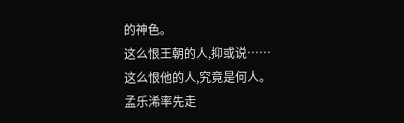的神色。
这么恨王朝的人,抑或说……
这么恨他的人,究竟是何人。
孟乐浠率先走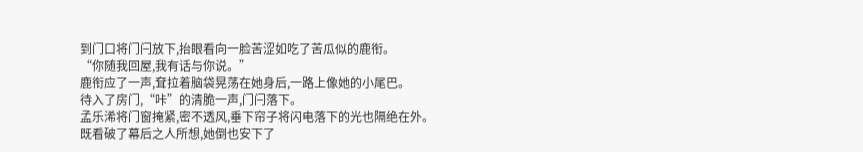到门口将门闩放下,抬眼看向一脸苦涩如吃了苦瓜似的鹿衔。
“你随我回屋,我有话与你说。”
鹿衔应了一声,耷拉着脑袋晃荡在她身后,一路上像她的小尾巴。
待入了房门,“咔”的清脆一声,门闩落下。
孟乐浠将门窗掩紧,密不透风,垂下帘子将闪电落下的光也隔绝在外。
既看破了幕后之人所想,她倒也安下了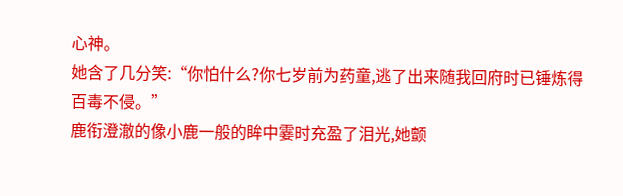心神。
她含了几分笑:“你怕什么?你七岁前为药童,逃了出来随我回府时已锤炼得百毒不侵。”
鹿衔澄澈的像小鹿一般的眸中霎时充盈了泪光,她颤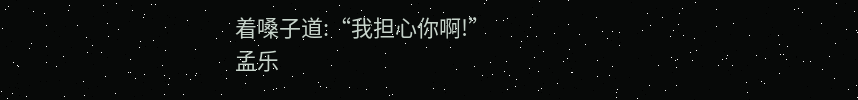着嗓子道:“我担心你啊!”
孟乐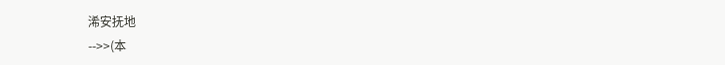浠安抚地
-->>(本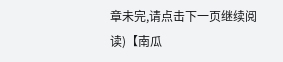章未完,请点击下一页继续阅读)【南瓜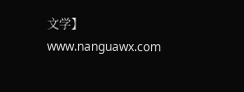文学】www.nanguawx.com